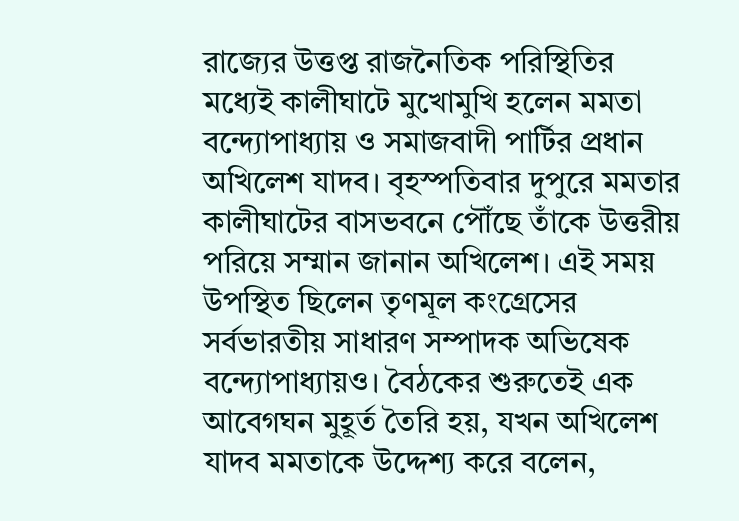রাজ্যের উত্তপ্ত রাজনৈতিক পরিস্থিতির মধ্যেই কালীঘাটে মুখোমুখি হলেন মমতা বন্দ্যোপাধ্যায় ও সমাজবাদী পার্টির প্রধান অখিলেশ যাদব। বৃহস্পতিবার দুপুরে মমতার কালীঘাটের বাসভবনে পৌঁছে তাঁকে উত্তরীয় পরিয়ে সম্মান জানান অখিলেশ। এই সময় উপস্থিত ছিলেন তৃণমূল কংগ্রেসের সর্বভারতীয় সাধারণ সম্পাদক অভিষেক বন্দ্যোপাধ্যায়ও। বৈঠকের শুরুতেই এক আবেগঘন মুহূর্ত তৈরি হয়, যখন অখিলেশ যাদব মমতাকে উদ্দেশ্য করে বলেন,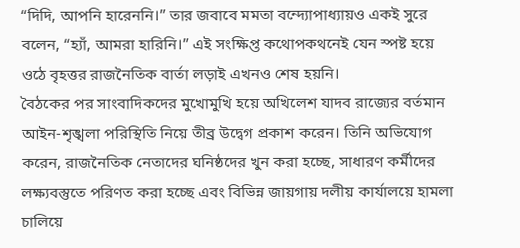“দিদি, আপনি হারেননি।” তার জবাবে মমতা বন্দ্যোপাধ্যায়ও একই সুরে বলেন, “হ্যাঁ, আমরা হারিনি।” এই সংক্ষিপ্ত কথোপকথনেই যেন স্পষ্ট হয়ে ওঠে বৃহত্তর রাজনৈতিক বার্তা লড়াই এখনও শেষ হয়নি।
বৈঠকের পর সাংবাদিকদের মুখোমুখি হয়ে অখিলেশ যাদব রাজ্যের বর্তমান আইন-শৃঙ্খলা পরিস্থিতি নিয়ে তীব্র উদ্বেগ প্রকাশ করেন। তিনি অভিযোগ করেন, রাজনৈতিক নেতাদের ঘনিষ্ঠদের খুন করা হচ্ছে, সাধারণ কর্মীদের লক্ষ্যবস্তুতে পরিণত করা হচ্ছে এবং বিভিন্ন জায়গায় দলীয় কার্যালয়ে হামলা চালিয়ে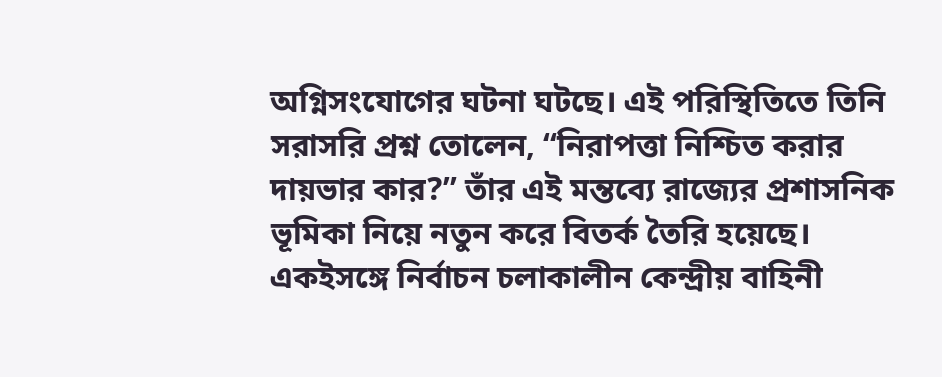অগ্নিসংযোগের ঘটনা ঘটছে। এই পরিস্থিতিতে তিনি সরাসরি প্রশ্ন তোলেন, “নিরাপত্তা নিশ্চিত করার দায়ভার কার?” তাঁর এই মন্তব্যে রাজ্যের প্রশাসনিক ভূমিকা নিয়ে নতুন করে বিতর্ক তৈরি হয়েছে।
একইসঙ্গে নির্বাচন চলাকালীন কেন্দ্রীয় বাহিনী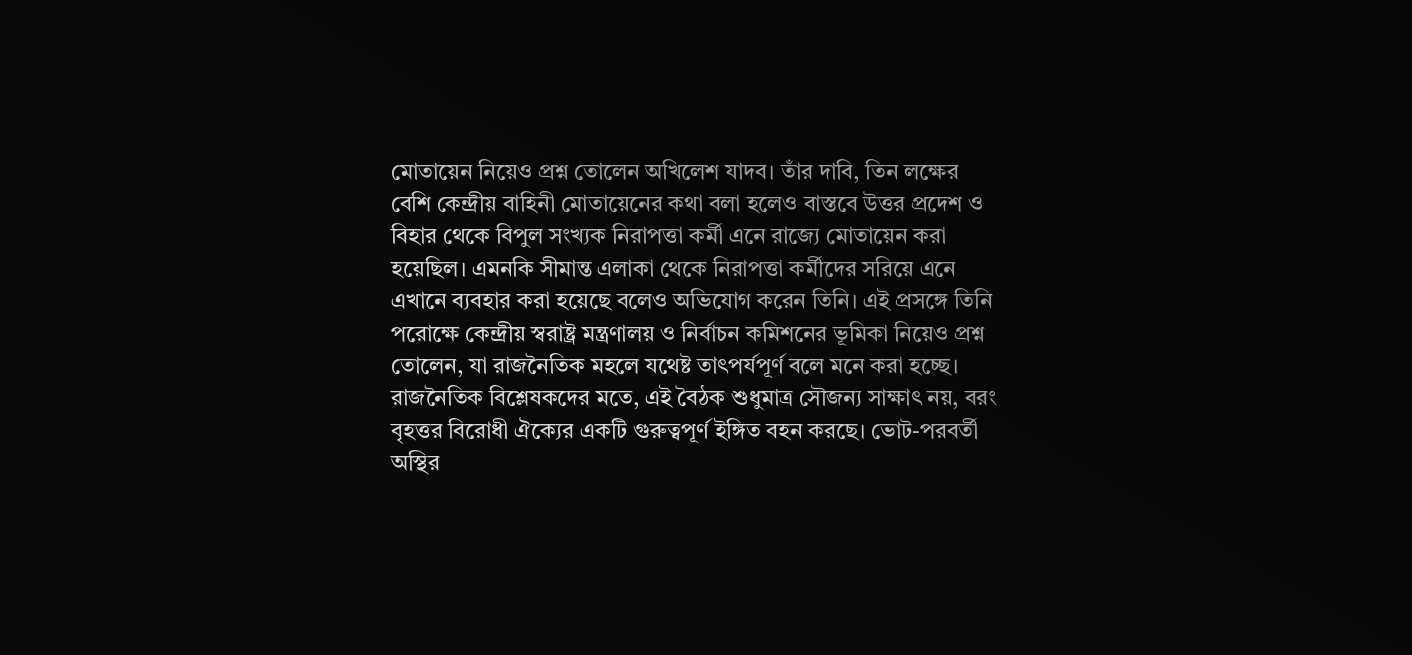মোতায়েন নিয়েও প্রশ্ন তোলেন অখিলেশ যাদব। তাঁর দাবি, তিন লক্ষের বেশি কেন্দ্রীয় বাহিনী মোতায়েনের কথা বলা হলেও বাস্তবে উত্তর প্রদেশ ও বিহার থেকে বিপুল সংখ্যক নিরাপত্তা কর্মী এনে রাজ্যে মোতায়েন করা হয়েছিল। এমনকি সীমান্ত এলাকা থেকে নিরাপত্তা কর্মীদের সরিয়ে এনে এখানে ব্যবহার করা হয়েছে বলেও অভিযোগ করেন তিনি। এই প্রসঙ্গে তিনি পরোক্ষে কেন্দ্রীয় স্বরাষ্ট্র মন্ত্রণালয় ও নির্বাচন কমিশনের ভূমিকা নিয়েও প্রশ্ন তোলেন, যা রাজনৈতিক মহলে যথেষ্ট তাৎপর্যপূর্ণ বলে মনে করা হচ্ছে।
রাজনৈতিক বিশ্লেষকদের মতে, এই বৈঠক শুধুমাত্র সৌজন্য সাক্ষাৎ নয়, বরং বৃহত্তর বিরোধী ঐক্যের একটি গুরুত্বপূর্ণ ইঙ্গিত বহন করছে। ভোট-পরবর্তী অস্থির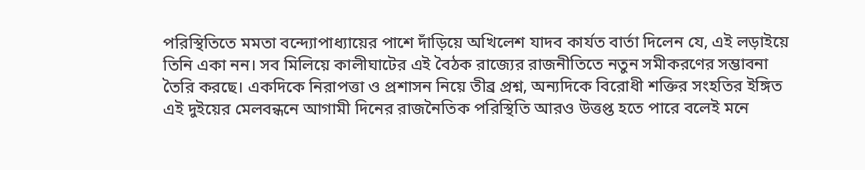পরিস্থিতিতে মমতা বন্দ্যোপাধ্যায়ের পাশে দাঁড়িয়ে অখিলেশ যাদব কার্যত বার্তা দিলেন যে, এই লড়াইয়ে তিনি একা নন। সব মিলিয়ে কালীঘাটের এই বৈঠক রাজ্যের রাজনীতিতে নতুন সমীকরণের সম্ভাবনা তৈরি করছে। একদিকে নিরাপত্তা ও প্রশাসন নিয়ে তীব্র প্রশ্ন, অন্যদিকে বিরোধী শক্তির সংহতির ইঙ্গিত এই দুইয়ের মেলবন্ধনে আগামী দিনের রাজনৈতিক পরিস্থিতি আরও উত্তপ্ত হতে পারে বলেই মনে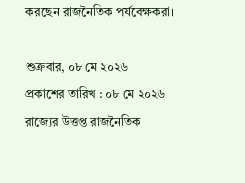করছেন রাজনৈতিক পর্যবেক্ষকরা।

শুক্রবার, ০৮ মে ২০২৬
প্রকাশের তারিখ : ০৮ মে ২০২৬
রাজ্যের উত্তপ্ত রাজনৈতিক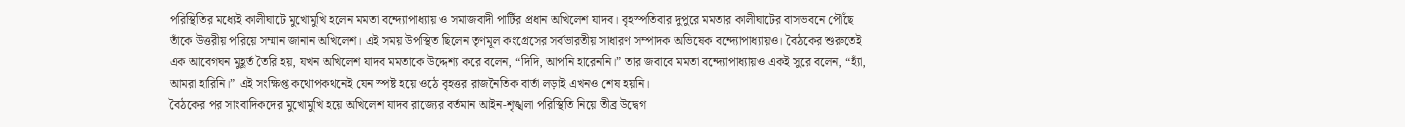পরিস্থিতির মধ্যেই কালীঘাটে মুখোমুখি হলেন মমতা বন্দ্যোপাধ্যায় ও সমাজবাদী পার্টির প্রধান অখিলেশ যাদব। বৃহস্পতিবার দুপুরে মমতার কালীঘাটের বাসভবনে পৌঁছে তাঁকে উত্তরীয় পরিয়ে সম্মান জানান অখিলেশ। এই সময় উপস্থিত ছিলেন তৃণমূল কংগ্রেসের সর্বভারতীয় সাধারণ সম্পাদক অভিষেক বন্দ্যোপাধ্যায়ও। বৈঠকের শুরুতেই এক আবেগঘন মুহূর্ত তৈরি হয়, যখন অখিলেশ যাদব মমতাকে উদ্দেশ্য করে বলেন, “দিদি, আপনি হারেননি।” তার জবাবে মমতা বন্দ্যোপাধ্যায়ও একই সুরে বলেন, “হ্যাঁ, আমরা হারিনি।” এই সংক্ষিপ্ত কথোপকথনেই যেন স্পষ্ট হয়ে ওঠে বৃহত্তর রাজনৈতিক বার্তা লড়াই এখনও শেষ হয়নি।
বৈঠকের পর সাংবাদিকদের মুখোমুখি হয়ে অখিলেশ যাদব রাজ্যের বর্তমান আইন-শৃঙ্খলা পরিস্থিতি নিয়ে তীব্র উদ্বেগ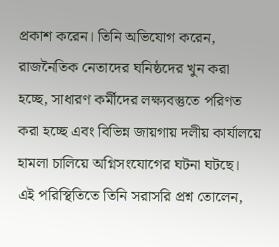প্রকাশ করেন। তিনি অভিযোগ করেন, রাজনৈতিক নেতাদের ঘনিষ্ঠদের খুন করা হচ্ছে, সাধারণ কর্মীদের লক্ষ্যবস্তুতে পরিণত করা হচ্ছে এবং বিভিন্ন জায়গায় দলীয় কার্যালয়ে হামলা চালিয়ে অগ্নিসংযোগের ঘটনা ঘটছে। এই পরিস্থিতিতে তিনি সরাসরি প্রশ্ন তোলেন,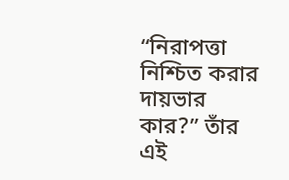“নিরাপত্তা নিশ্চিত করার দায়ভার কার?” তাঁর এই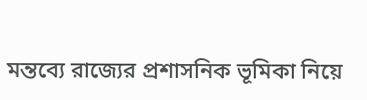মন্তব্যে রাজ্যের প্রশাসনিক ভূমিকা নিয়ে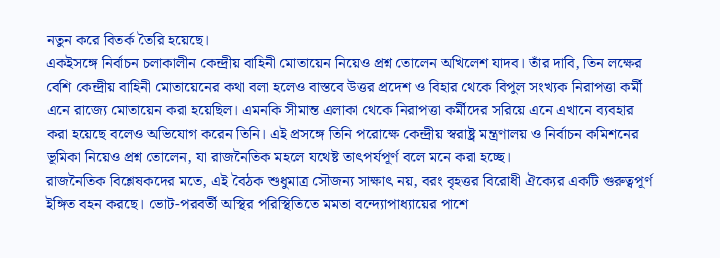নতুন করে বিতর্ক তৈরি হয়েছে।
একইসঙ্গে নির্বাচন চলাকালীন কেন্দ্রীয় বাহিনী মোতায়েন নিয়েও প্রশ্ন তোলেন অখিলেশ যাদব। তাঁর দাবি, তিন লক্ষের বেশি কেন্দ্রীয় বাহিনী মোতায়েনের কথা বলা হলেও বাস্তবে উত্তর প্রদেশ ও বিহার থেকে বিপুল সংখ্যক নিরাপত্তা কর্মী এনে রাজ্যে মোতায়েন করা হয়েছিল। এমনকি সীমান্ত এলাকা থেকে নিরাপত্তা কর্মীদের সরিয়ে এনে এখানে ব্যবহার করা হয়েছে বলেও অভিযোগ করেন তিনি। এই প্রসঙ্গে তিনি পরোক্ষে কেন্দ্রীয় স্বরাষ্ট্র মন্ত্রণালয় ও নির্বাচন কমিশনের ভূমিকা নিয়েও প্রশ্ন তোলেন, যা রাজনৈতিক মহলে যথেষ্ট তাৎপর্যপূর্ণ বলে মনে করা হচ্ছে।
রাজনৈতিক বিশ্লেষকদের মতে, এই বৈঠক শুধুমাত্র সৌজন্য সাক্ষাৎ নয়, বরং বৃহত্তর বিরোধী ঐক্যের একটি গুরুত্বপূর্ণ ইঙ্গিত বহন করছে। ভোট-পরবর্তী অস্থির পরিস্থিতিতে মমতা বন্দ্যোপাধ্যায়ের পাশে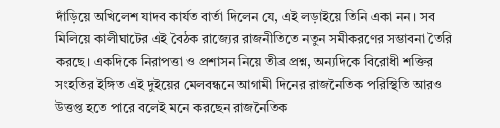দাঁড়িয়ে অখিলেশ যাদব কার্যত বার্তা দিলেন যে, এই লড়াইয়ে তিনি একা নন। সব মিলিয়ে কালীঘাটের এই বৈঠক রাজ্যের রাজনীতিতে নতুন সমীকরণের সম্ভাবনা তৈরি করছে। একদিকে নিরাপত্তা ও প্রশাসন নিয়ে তীব্র প্রশ্ন, অন্যদিকে বিরোধী শক্তির সংহতির ইঙ্গিত এই দুইয়ের মেলবন্ধনে আগামী দিনের রাজনৈতিক পরিস্থিতি আরও উত্তপ্ত হতে পারে বলেই মনে করছেন রাজনৈতিক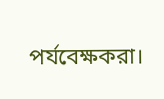পর্যবেক্ষকরা।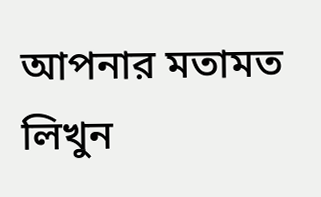আপনার মতামত লিখুন